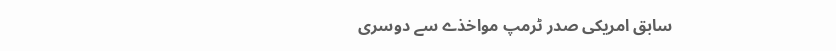سابق امریکی صدر ٹرمپ مواخذے سے دوسری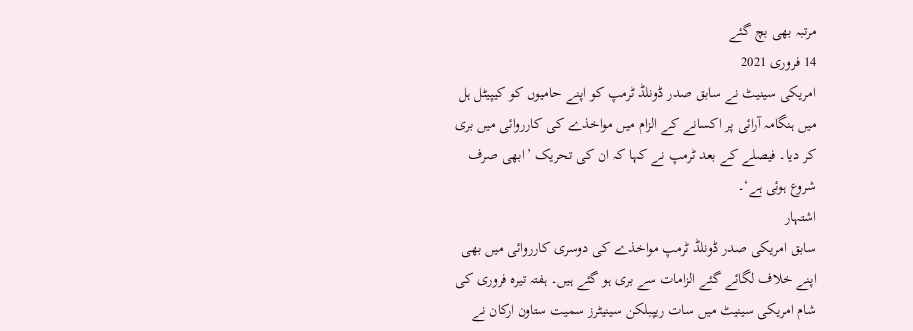مرتبہ بھی بچ گئے
14 فروری 2021
امریکی سینیٹ نے سابق صدر ڈونلڈ ٹرمپ کو اپنے حامیوں کو کیپیٹل ہل میں ہنگامہ آرائی پر اکسانے کے الزام میں مواخذے کی کارروائی میں بری کر دیا۔ فیصلے کے بعد ٹرمپ نے کہا کہ ان کی تحریک ’ابھی صرف شروع ہوئی ہے‘۔
اشتہار
سابق امریکی صدر ڈونلڈ ٹرمپ مواخذے کی دوسری کارروائی میں بھی اپنے خلاف لگائے گئے الزامات سے بری ہو گئے ہیں۔ ہفتہ تیرہ فروری کی شام امریکی سینیٹ میں سات ریپبلکن سینیٹرز سمیت ستاون ارکان نے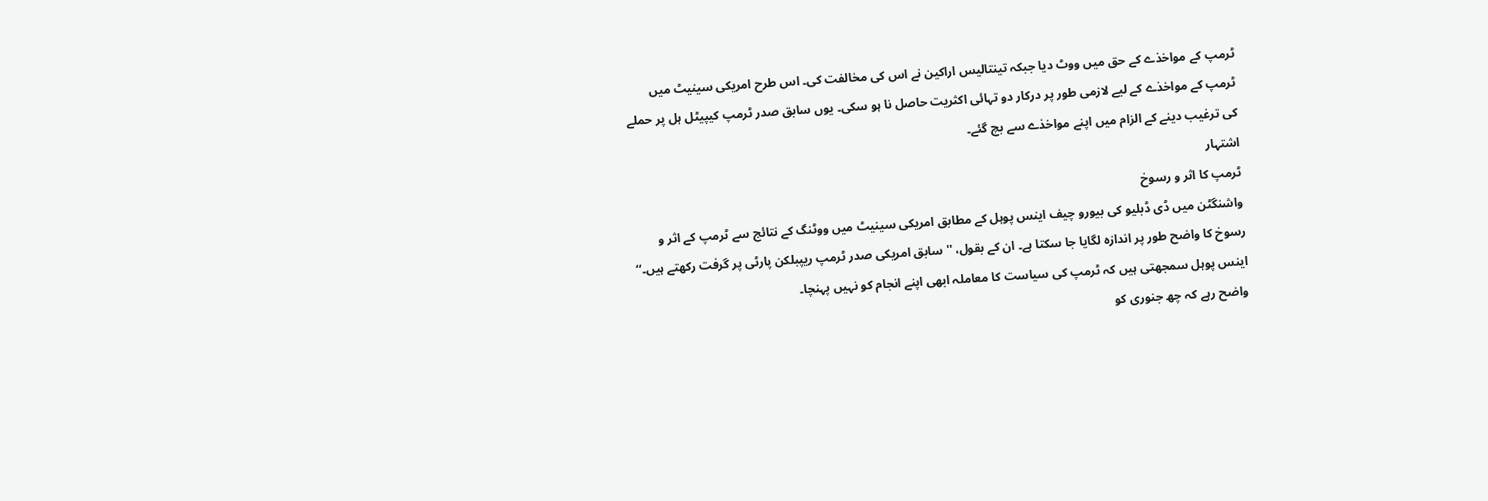ٹرمپ کے مواخذے کے حق میں ووٹ دیا جبکہ تینتالیس اراکین نے اس کی مخالفت کی۔ اس طرح امریکی سینیٹ میں ٹرمپ کے مواخذے کے لیے لازمی طور پر درکار دو تہائی اکثریت حاصل نا ہو سکی۔ یوں سابق صدر ٹرمپ کيپيٹل ہل پر حملے کی ترغيب دينے کے الزام میں اپنے مواخذے سے بچ گئے۔
اشتہار
ٹرمپ کا اثر و رسوخ
واشنگٹن میں ڈی ڈبلیو کی بیورو چیف اینس پوہل کے مطابق امریکی سینیٹ میں ووٹنگ کے نتائج سے ٹرمپ کے اثر و رسوخ کا واضح طور پر اندازہ لگایا جا سکتا ہے۔ ان کے بقول، ''سابق امریکی صدر ٹرمپ ریپبلکن پارٹی پر گرفت رکھتے ہیں۔‘‘ اینس پوہل سمجھتی ہیں کہ ٹرمپ کی سیاست کا معاملہ ابھی اپنے انجام کو نہیں پہنچا۔
واضح رہے کہ چھ جنوری کو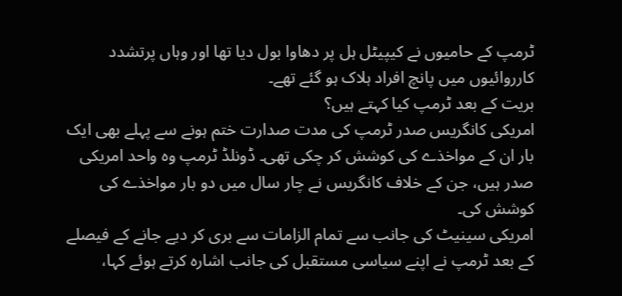ٹرمپ کے حاميوں نے کيپيٹل ہل پر دھاوا بول ديا تھا اور وہاں پرتشدد کارروائيوں ميں پانچ افراد ہلاک ہو گئے تھے۔
بریت کے بعد ٹرمپ کیا کہتے ہیں؟
امریکی کانگریس صدر ٹرمپ کی مدت صدارت ختم ہونے سے پہلے بھی ایک بار ان کے مواخذے کی کوشش کر چکی تھی۔ ڈونلڈ ٹرمپ وہ واحد امریکی صدر ہیں، جن کے خلاف کانگریس نے چار سال میں دو بار مواخذے کی کوشش کی۔
امریکی سینیٹ کی جانب سے تمام الزامات سے بری کر دیے جانے کے فیصلے کے بعد ٹرمپ نے اپنے سیاسی مستقبل کی جانب اشارہ کرتے ہوئے کہا،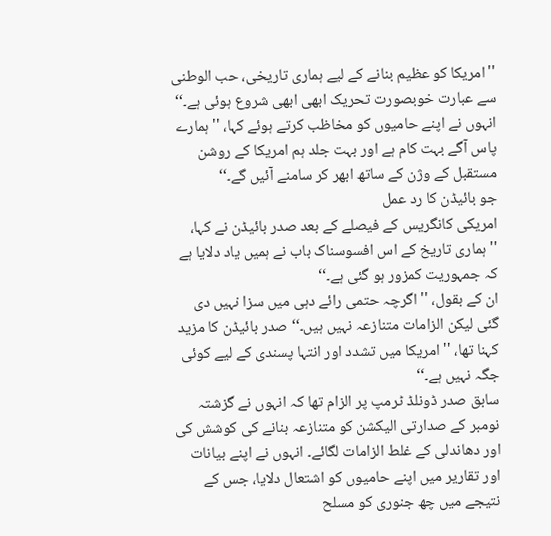''امریکا کو عظیم بنانے کے لیے ہماری تاریخی، حب الوطنی سے عبارت خوبصورت تحریک ابھی ابھی شروع ہوئی ہے۔‘‘
انہوں نے اپنے حامیوں کو مخاظب کرتے ہوئے کہا، ''ہمارے پاس آگے بہت کام ہے اور بہت جلد ہم امریکا کے روشن مستقبل کے وژن کے ساتھ ابھر کر سامنے آئیں گے۔‘‘
جو بائیڈن کا رد عمل
امریکی کانگریس کے فیصلے کے بعد صدر بائیڈن نے کہا، ''ہماری تاریخ کے اس افسوسناک باب نے ہمیں یاد دلایا ہے کہ جمہوریت کمزور ہو گئی ہے۔‘‘
ان کے بقول، ''اگرچہ حتمی رائے دہی میں سزا نہیں دی گئی لیکن الزامات متنازعہ نہیں ہیں۔‘‘ صدر بائیڈن کا مزید کہنا تھا، ''امریکا میں تشدد اور انتہا پسندی کے لیے کوئی جگہ نہیں ہے۔‘‘
سابق صدر ڈونلڈ ٹرمپ پر الزام تھا کہ انہوں نے گزشتہ نومبر کے صدارتی الیکشن کو متنازعہ بنانے کی کوشش کی اور دھاندلی کے غلط الزامات لگائے۔ انہوں نے اپنے بیانات اور تقاریر میں اپنے حامیوں کو اشتعال دلایا، جس کے نتیجے میں چھ جنوری کو مسلح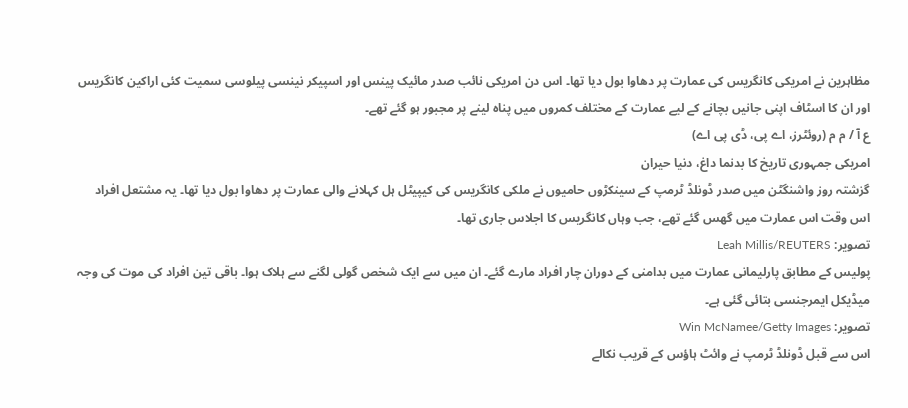مظاہرین نے امریکی کانگریس کی عمارت پر دھاوا بول دیا تھا۔ اس دن امریکی نائب صدر مائیک پینس اور اسپیکر نینسی پیلوسی سمیت کئی اراکین کانگریس اور ان کا اسٹاف اپنی جانیں بچانے کے لیے عمارت کے مختلف کمروں میں پناہ لینے پر مجبور ہو گئے تھے۔
ع آ / م م (روئٹرز، اے پی، ڈی پی اے)
امریکی جمہوری تاریخ کا بدنما داغ، دنیا حیران
گزشتہ روز واشنگٹن میں صدر ڈونلڈ ٹرمپ کے سینکڑوں حامیوں نے ملکی کانگریس کی کیپیٹل ہل کہلانے والی عمارت پر دھاوا بول دیا تھا۔ یہ مشتعل افراد اس وقت اس عمارت میں گھس گئے تھے، جب وہاں کانگریس کا اجلاس جاری تھا۔
تصویر: Leah Millis/REUTERS
پولیس کے مطابق پارلیمانی عمارت میں بدامنی کے دوران چار افراد مارے گئے۔ ان میں سے ایک شخص گولی لگنے سے ہلاک ہوا۔ باقی تین افراد کی موت کی وجہ میڈیکل ایمرجنسی بتائی گئی ہے۔
تصویر: Win McNamee/Getty Images
اس سے قبل ڈونلڈ ٹرمپ نے وائٹ ہاؤس کے قریب نکالے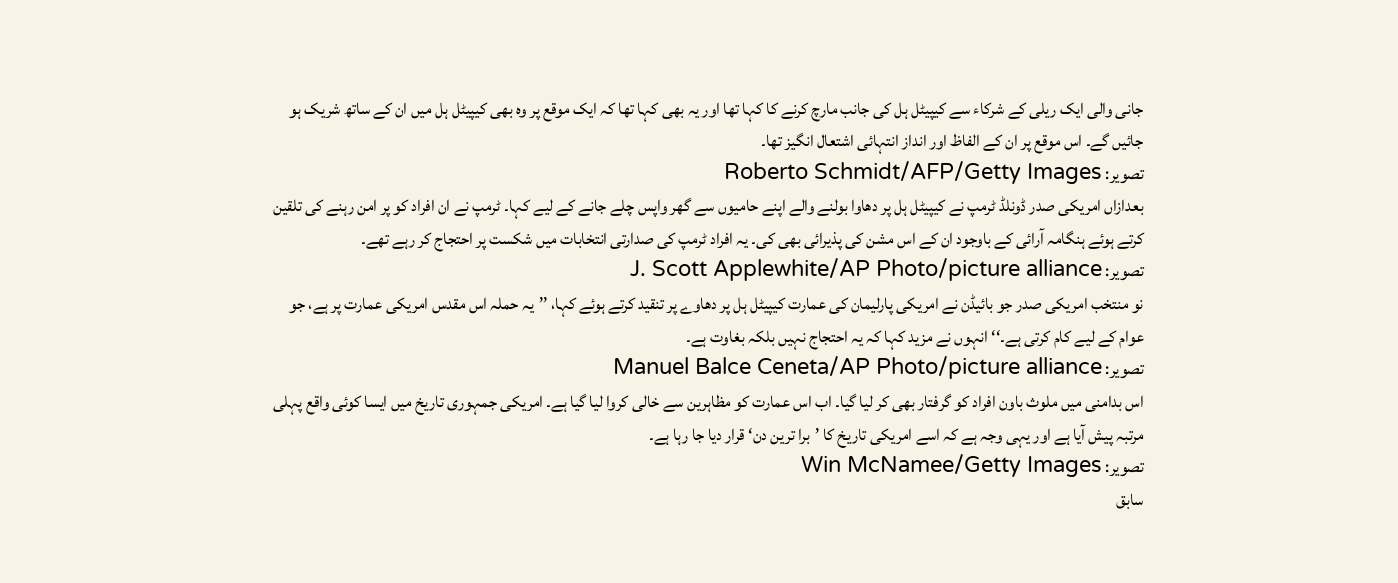جانی والی ایک ریلی کے شرکاء سے کیپیٹل ہل کی جانب مارچ کرنے کا کہا تھا اور یہ بھی کہا تھا کہ ایک موقع پر وہ بھی کیپیٹل ہل میں ان کے ساتھ شریک ہو جائیں گے۔ اس موقع پر ان کے الفاظ اور انداز انتہائی اشتعال انگیز تھا۔
تصویر: Roberto Schmidt/AFP/Getty Images
بعدازاں امریکی صدر ڈونلڈ ٹرمپ نے کیپیٹل ہل پر دھاوا بولنے والے اپنے حامیوں سے گھر واپس چلے جانے کے لیے کہا۔ ٹرمپ نے ان افراد کو پر امن رہنے کی تلقین کرتے ہوئے ہنگامہ آرائی کے باوجود ان کے اس مشن کی پذیرائی بھی کی۔ یہ افراد ٹرمپ کی صدارتی انتخابات میں شکست پر احتجاج کر رہے تھے۔
تصویر: J. Scott Applewhite/AP Photo/picture alliance
نو منتخب امریکی صدر جو بائیڈن نے امریکی پارلیمان کی عمارت کیپیٹل ہل پر دھاوے پر تنقید کرتے ہوئے کہا، ’’یہ حملہ اس مقدس امریکی عمارت پر ہے، جو عوام کے لیے کام کرتی ہے۔‘‘ انہوں نے مزید کہا کہ یہ احتجاج نہیں بلکہ بغاوت ہے۔
تصویر: Manuel Balce Ceneta/AP Photo/picture alliance
اس بدامنی میں ملوث باون افراد کو گرفتار بھی کر لیا گیا۔ اب اس عمارت کو مظاہرین سے خالی کروا لیا گیا ہے۔ امریکی جمہوری تاریخ میں ایسا کوئی واقع پہلی مرتبہ پیش آیا ہے اور یہی وجہ ہے کہ اسے امریکی تاریخ کا ’برا ترین دن‘ قرار دیا جا رہا ہے۔
تصویر: Win McNamee/Getty Images
سابق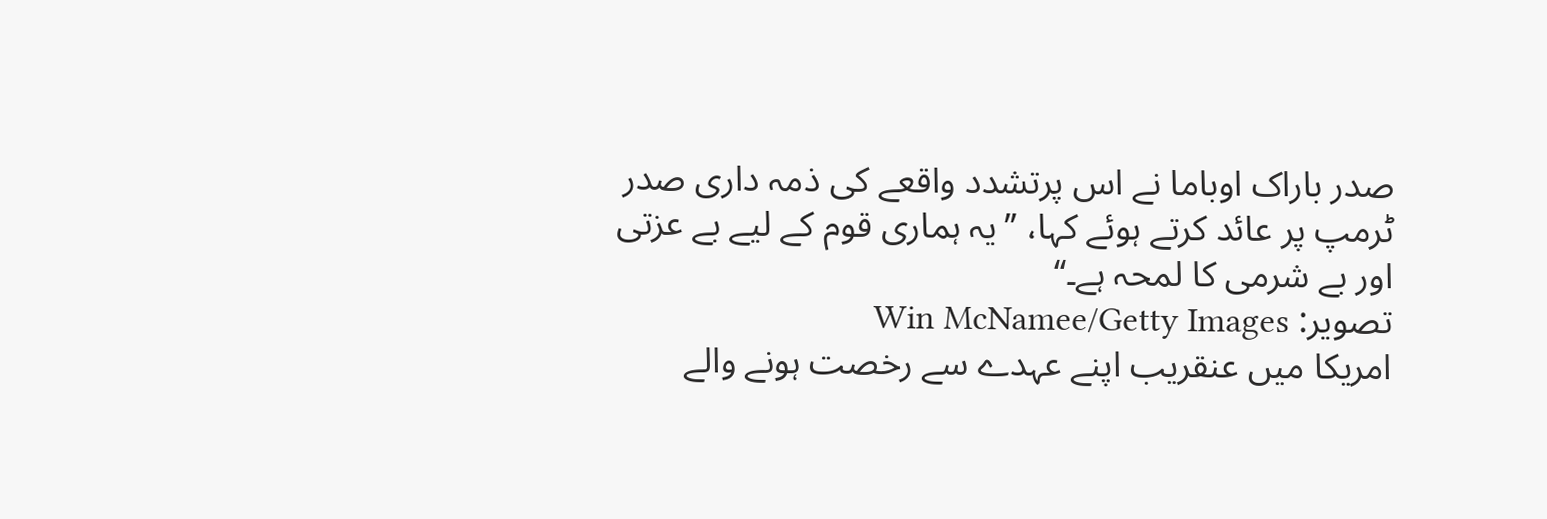صدر باراک اوباما نے اس پرتشدد واقعے کی ذمہ داری صدر ٹرمپ پر عائد کرتے ہوئے کہا، ’’یہ ہماری قوم کے لیے بے عزتی اور بے شرمی کا لمحہ ہے۔‘‘
تصویر: Win McNamee/Getty Images
امریکا میں عنقریب اپنے عہدے سے رخصت ہونے والے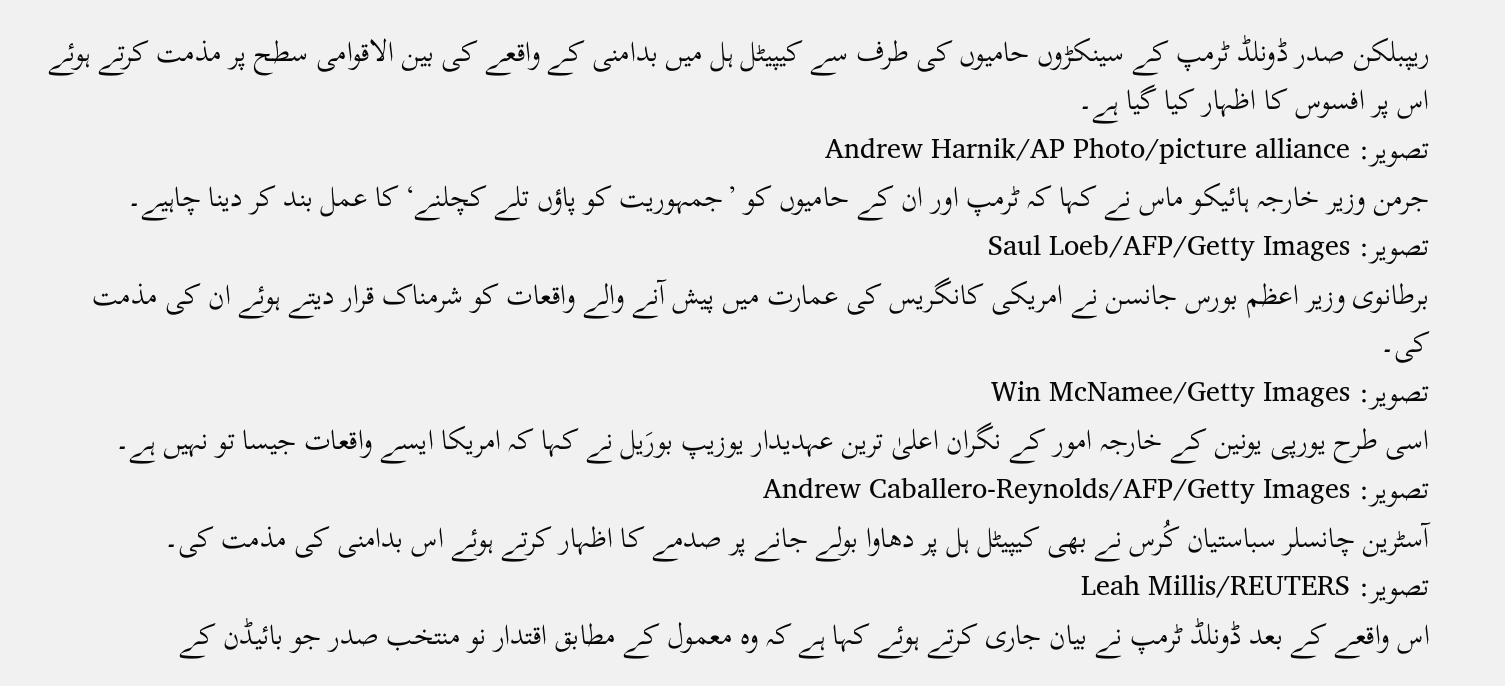ریپبلکن صدر ڈونلڈ ٹرمپ کے سینکڑوں حامیوں کی طرف سے کیپیٹل ہل میں بدامنی کے واقعے کی بین الاقوامی سطح پر مذمت کرتے ہوئے اس پر افسوس کا اظہار کیا گیا ہے۔
تصویر: Andrew Harnik/AP Photo/picture alliance
جرمن وزیر خارجہ ہائیکو ماس نے کہا کہ ٹرمپ اور ان کے حامیوں کو ’جمہوریت کو پاؤں تلے کچلنے‘ کا عمل بند کر دینا چاہیے۔
تصویر: Saul Loeb/AFP/Getty Images
برطانوی وزیر اعظم بورس جانسن نے امریکی کانگریس کی عمارت میں پیش آنے والے واقعات کو شرمناک قرار دیتے ہوئے ان کی مذمت کی۔
تصویر: Win McNamee/Getty Images
اسی طرح یورپی یونین کے خارجہ امور کے نگران اعلیٰ ترین عہدیدار یوزیپ بورَیل نے کہا کہ امریکا ایسے واقعات جیسا تو نہیں ہے۔
تصویر: Andrew Caballero-Reynolds/AFP/Getty Images
آسٹرین چانسلر سباستیان کُرس نے بھی کیپیٹل ہل پر دھاوا بولے جانے پر صدمے کا اظہار کرتے ہوئے اس بدامنی کی مذمت کی۔
تصویر: Leah Millis/REUTERS
اس واقعے کے بعد ڈونلڈ ٹرمپ نے بیان جاری کرتے ہوئے کہا ہے کہ وہ معمول کے مطابق اقتدار نو منتخب صدر جو بائیڈن کے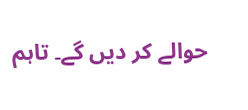حوالے کر دیں گے۔ تاہم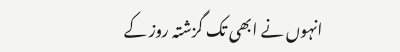انہوں نے ابھی تک گزشتہ روز کے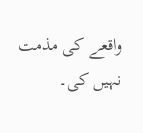واقعے کی مذمت نہیں کی۔